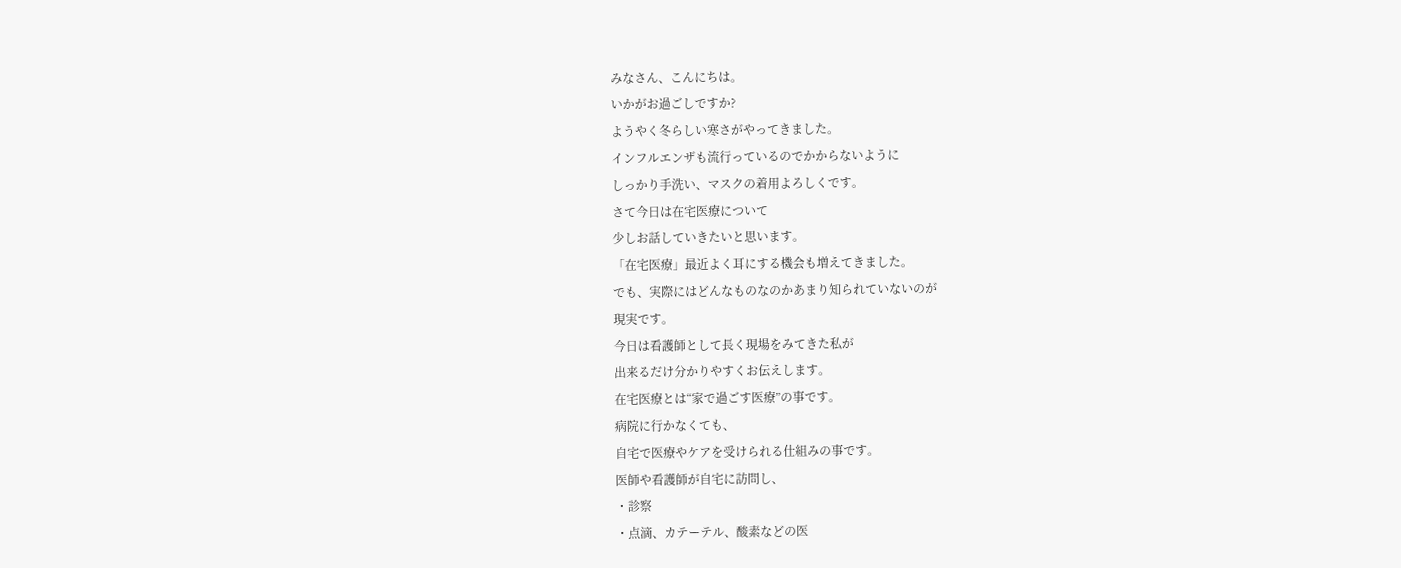みなさん、こんにちは。
いかがお過ごしですか?
ようやく冬らしい寒さがやってきました。
インフルエンザも流行っているのでかからないように
しっかり手洗い、マスクの着用よろしくです。
さて今日は在宅医療について
少しお話していきたいと思います。
「在宅医療」最近よく耳にする機会も増えてきました。
でも、実際にはどんなものなのかあまり知られていないのが
現実です。
今日は看護師として長く現場をみてきた私が
出来るだけ分かりやすくお伝えします。
在宅医療とは“家で過ごす医療”の事です。
病院に行かなくても、
自宅で医療やケアを受けられる仕組みの事です。
医師や看護師が自宅に訪問し、
・診察
・点滴、カテーテル、酸素などの医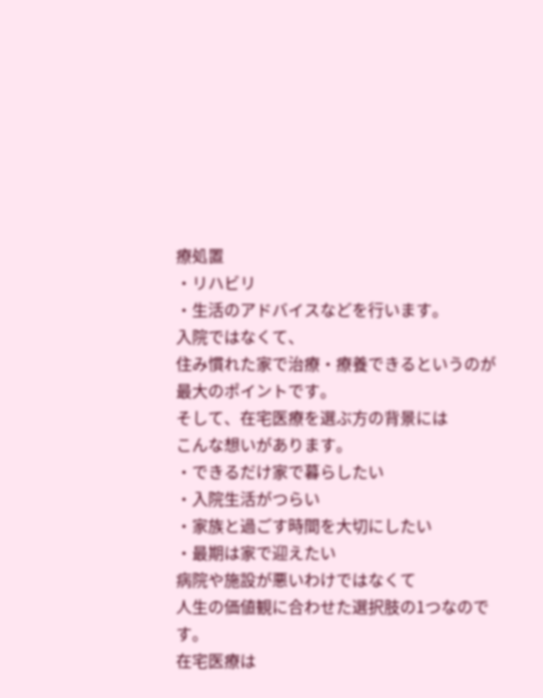療処置
・リハビリ
・生活のアドバイスなどを行います。
入院ではなくて、
住み慣れた家で治療・療養できるというのが
最大のポイントです。
そして、在宅医療を選ぶ方の背景には
こんな想いがあります。
・できるだけ家で暮らしたい
・入院生活がつらい
・家族と過ごす時間を大切にしたい
・最期は家で迎えたい
病院や施設が悪いわけではなくて
人生の価値観に合わせた選択肢の1つなのです。
在宅医療は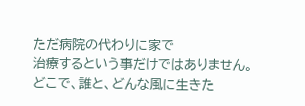ただ病院の代わりに家で
治療するという事だけではありません。
どこで、誰と、どんな風に生きた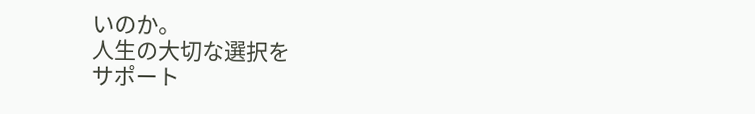いのか。
人生の大切な選択を
サポート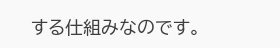する仕組みなのです。